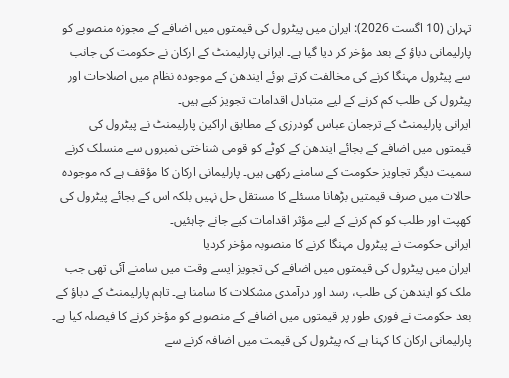تہران (10 اگست 2026): ایران میں پیٹرول کی قیمتوں میں اضافے کے مجوزہ منصوبے کو پارلیمانی دباؤ کے بعد مؤخر کر دیا گیا ہے۔ ایرانی پارلیمنٹ کے ارکان نے حکومت کی جانب سے پیٹرول مہنگا کرنے کی مخالفت کرتے ہوئے ایندھن کے موجودہ نظام میں اصلاحات اور پیٹرول کی طلب کم کرنے کے لیے متبادل اقدامات تجویز کیے ہیں۔
ایرانی پارلیمنٹ کے ترجمان عباس گودرزی کے مطابق اراکین پارلیمنٹ نے پیٹرول کی قیمتوں میں اضافے کے بجائے ایندھن کے کوٹے کو قومی شناختی نمبروں سے منسلک کرنے سمیت دیگر تجاویز حکومت کے سامنے رکھی ہیں۔ پارلیمانی ارکان کا مؤقف ہے کہ موجودہ حالات میں صرف قیمتیں بڑھانا مسئلے کا مستقل حل نہیں بلکہ اس کے بجائے پیٹرول کی کھپت اور طلب کو کم کرنے کے لیے مؤثر اقدامات کیے جانے چاہئیں۔
ایرانی حکومت نے پیٹرول مہنگا کرنے کا منصوبہ مؤخر کردیا
ایران میں پیٹرول کی قیمتوں میں اضافے کی تجویز ایسے وقت میں سامنے آئی تھی جب ملک کو ایندھن کی طلب، رسد اور درآمدی مشکلات کا سامنا ہے۔ تاہم پارلیمنٹ کے دباؤ کے بعد حکومت نے فوری طور پر قیمتوں میں اضافے کے منصوبے کو مؤخر کرنے کا فیصلہ کیا ہے۔
پارلیمانی ارکان کا کہنا ہے کہ پیٹرول کی قیمت میں اضافہ کرنے سے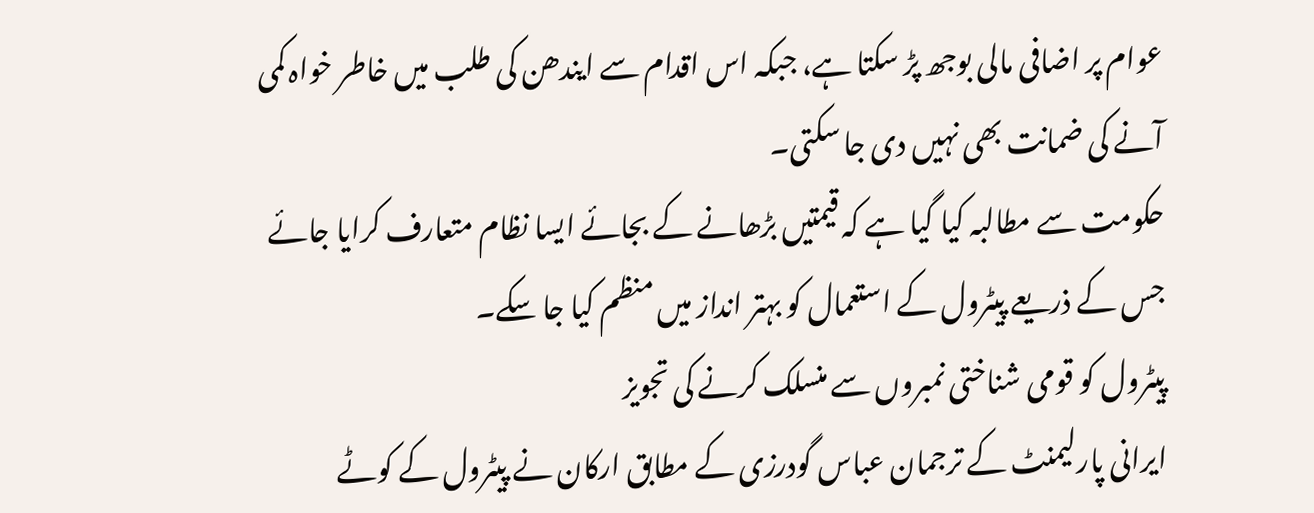عوام پر اضافی مالی بوجھ پڑ سکتا ہے، جبکہ اس اقدام سے ایندھن کی طلب میں خاطر خواہ کمی آنے کی ضمانت بھی نہیں دی جا سکتی۔
حکومت سے مطالبہ کیا گیا ہے کہ قیمتیں بڑھانے کے بجائے ایسا نظام متعارف کرایا جائے جس کے ذریعے پیٹرول کے استعمال کو بہتر انداز میں منظم کیا جا سکے۔
پیٹرول کو قومی شناختی نمبروں سے منسلک کرنے کی تجویز
ایرانی پارلیمنٹ کے ترجمان عباس گودرزی کے مطابق ارکان نے پیٹرول کے کوٹے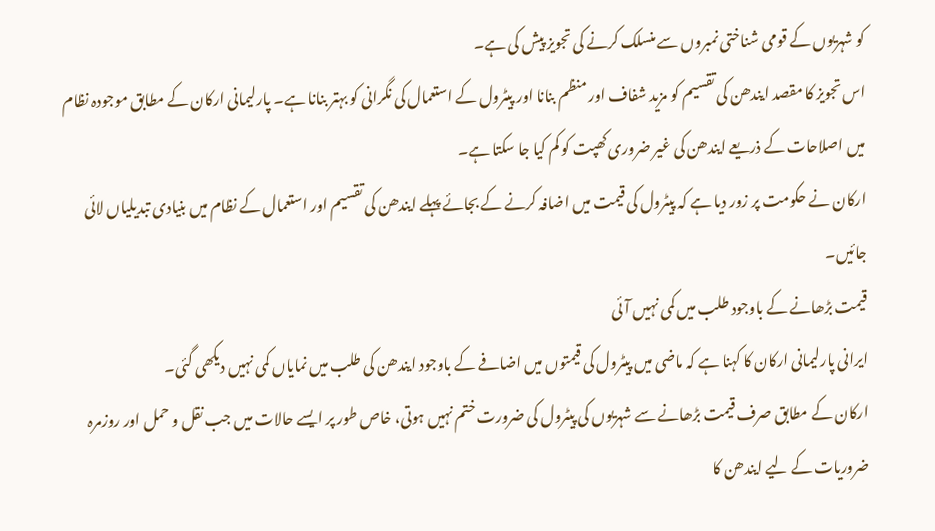کو شہریوں کے قومی شناختی نمبروں سے منسلک کرنے کی تجویز پیش کی ہے۔
اس تجویز کا مقصد ایندھن کی تقسیم کو مزید شفاف اور منظم بنانا اور پیٹرول کے استعمال کی نگرانی کو بہتر بنانا ہے۔ پارلیمانی ارکان کے مطابق موجودہ نظام میں اصلاحات کے ذریعے ایندھن کی غیر ضروری کھپت کو کم کیا جا سکتا ہے۔
ارکان نے حکومت پر زور دیا ہے کہ پیٹرول کی قیمت میں اضافہ کرنے کے بجائے پہلے ایندھن کی تقسیم اور استعمال کے نظام میں بنیادی تبدیلیاں لائی جائیں۔
قیمت بڑھانے کے باوجود طلب میں کمی نہیں آئی
ایرانی پارلیمانی ارکان کا کہنا ہے کہ ماضی میں پیٹرول کی قیمتوں میں اضافے کے باوجود ایندھن کی طلب میں نمایاں کمی نہیں دیکھی گئی۔
ارکان کے مطابق صرف قیمت بڑھانے سے شہریوں کی پیٹرول کی ضرورت ختم نہیں ہوتی، خاص طور پر ایسے حالات میں جب نقل و حمل اور روزمرہ ضروریات کے لیے ایندھن کا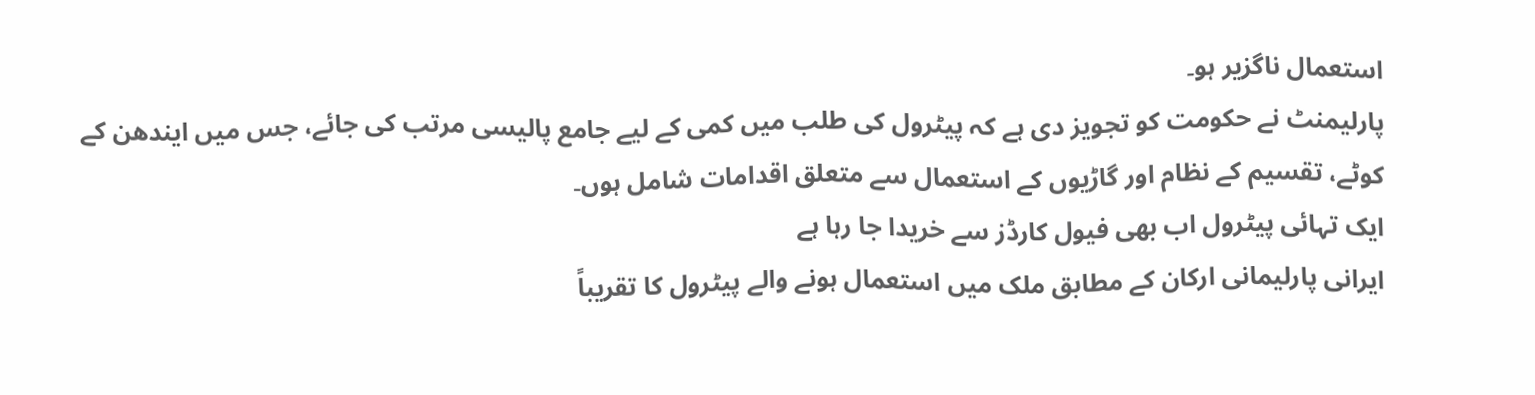استعمال ناگزیر ہو۔
پارلیمنٹ نے حکومت کو تجویز دی ہے کہ پیٹرول کی طلب میں کمی کے لیے جامع پالیسی مرتب کی جائے، جس میں ایندھن کے کوٹے، تقسیم کے نظام اور گاڑیوں کے استعمال سے متعلق اقدامات شامل ہوں۔
ایک تہائی پیٹرول اب بھی فیول کارڈز سے خریدا جا رہا ہے
ایرانی پارلیمانی ارکان کے مطابق ملک میں استعمال ہونے والے پیٹرول کا تقریباً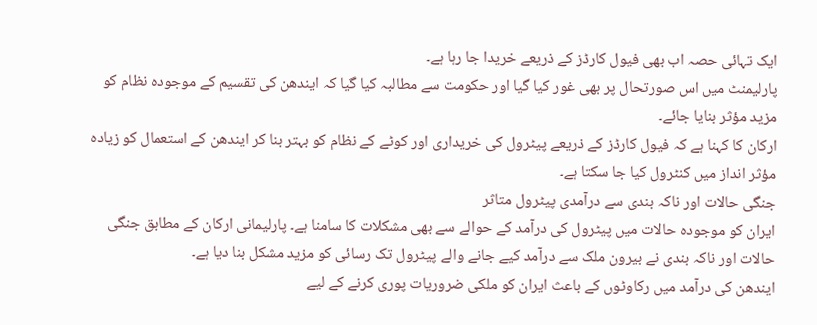ایک تہائی حصہ اب بھی فیول کارڈز کے ذریعے خریدا جا رہا ہے۔
پارلیمنٹ میں اس صورتحال پر بھی غور کیا گیا اور حکومت سے مطالبہ کیا گیا کہ ایندھن کی تقسیم کے موجودہ نظام کو مزید مؤثر بنایا جائے۔
ارکان کا کہنا ہے کہ فیول کارڈز کے ذریعے پیٹرول کی خریداری اور کوٹے کے نظام کو بہتر بنا کر ایندھن کے استعمال کو زیادہ مؤثر انداز میں کنٹرول کیا جا سکتا ہے۔
جنگی حالات اور ناکہ بندی سے درآمدی پیٹرول متاثر
ایران کو موجودہ حالات میں پیٹرول کی درآمد کے حوالے سے بھی مشکلات کا سامنا ہے۔ پارلیمانی ارکان کے مطابق جنگی حالات اور ناکہ بندی نے بیرون ملک سے درآمد کیے جانے والے پیٹرول تک رسائی کو مزید مشکل بنا دیا ہے۔
ایندھن کی درآمد میں رکاوٹوں کے باعث ایران کو ملکی ضروریات پوری کرنے کے لیے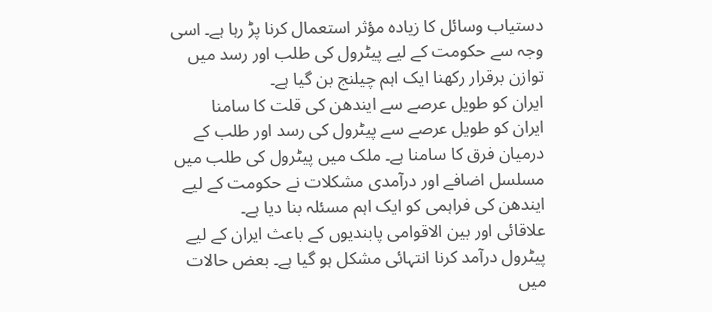دستیاب وسائل کا زیادہ مؤثر استعمال کرنا پڑ رہا ہے۔ اسی وجہ سے حکومت کے لیے پیٹرول کی طلب اور رسد میں توازن برقرار رکھنا ایک اہم چیلنج بن گیا ہے۔
ایران کو طویل عرصے سے ایندھن کی قلت کا سامنا
ایران کو طویل عرصے سے پیٹرول کی رسد اور طلب کے درمیان فرق کا سامنا ہے۔ ملک میں پیٹرول کی طلب میں مسلسل اضافے اور درآمدی مشکلات نے حکومت کے لیے ایندھن کی فراہمی کو ایک اہم مسئلہ بنا دیا ہے۔
علاقائی اور بین الاقوامی پابندیوں کے باعث ایران کے لیے پیٹرول درآمد کرنا انتہائی مشکل ہو گیا ہے۔ بعض حالات میں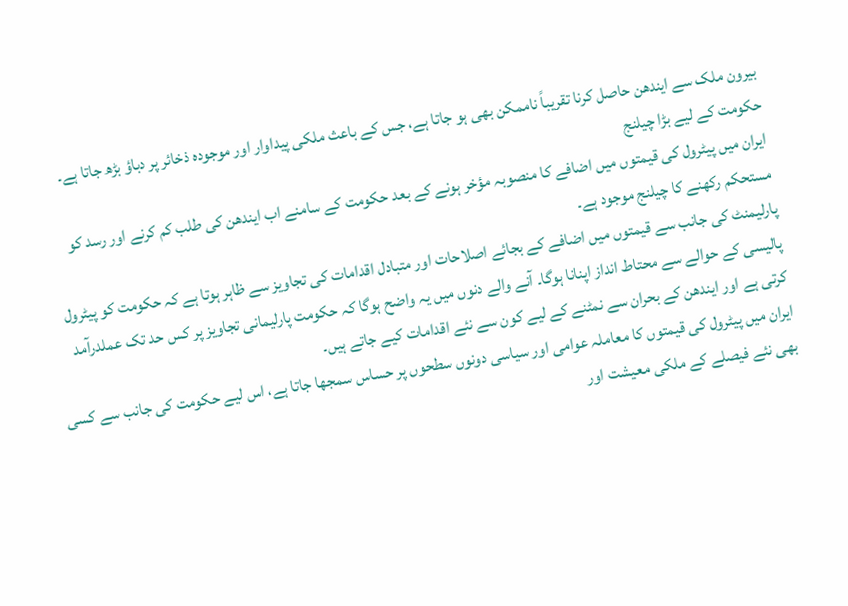بیرون ملک سے ایندھن حاصل کرنا تقریباً ناممکن بھی ہو جاتا ہے، جس کے باعث ملکی پیداوار اور موجودہ ذخائر پر دباؤ بڑھ جاتا ہے۔
حکومت کے لیے بڑا چیلنج
ایران میں پیٹرول کی قیمتوں میں اضافے کا منصوبہ مؤخر ہونے کے بعد حکومت کے سامنے اب ایندھن کی طلب کم کرنے اور رسد کو مستحکم رکھنے کا چیلنج موجود ہے۔
پارلیمنٹ کی جانب سے قیمتوں میں اضافے کے بجائے اصلاحات اور متبادل اقدامات کی تجاویز سے ظاہر ہوتا ہے کہ حکومت کو پیٹرول پالیسی کے حوالے سے محتاط انداز اپنانا ہوگا۔ آنے والے دنوں میں یہ واضح ہوگا کہ حکومت پارلیمانی تجاویز پر کس حد تک عملدرآمد کرتی ہے اور ایندھن کے بحران سے نمٹنے کے لیے کون سے نئے اقدامات کیے جاتے ہیں۔
ایران میں پیٹرول کی قیمتوں کا معاملہ عوامی اور سیاسی دونوں سطحوں پر حساس سمجھا جاتا ہے، اس لیے حکومت کی جانب سے کسی بھی نئے فیصلے کے ملکی معیشت اور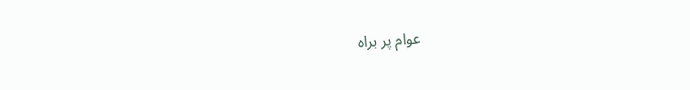عوام پر براہ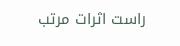راست اثرات مرتب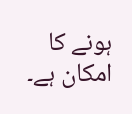ہونے کا امکان ہے۔